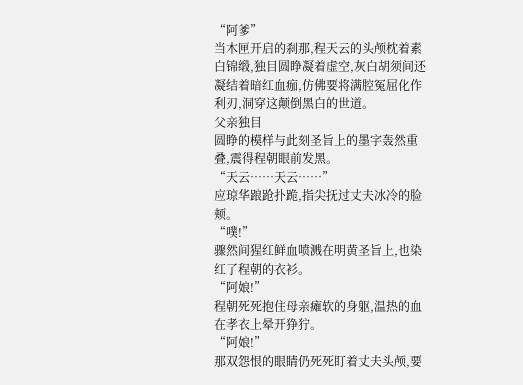“阿爹”
当木匣开启的刹那,程天云的头颅枕着素白锦缎,独目圆睁凝着虚空,灰白胡须间还凝结着暗红血痂,仿佛要将满腔冤屈化作利刃,洞穿这颠倒黑白的世道。
父亲独目
圆睁的模样与此刻圣旨上的墨字轰然重叠,震得程朝眼前发黑。
“天云……天云……”
应琼华踉跄扑跪,指尖抚过丈夫冰冷的脸颊。
“噗!”
骤然间猩红鲜血喷溅在明黄圣旨上,也染红了程朝的衣衫。
“阿娘!”
程朝死死抱住母亲瘫软的身躯,温热的血在孝衣上晕开狰狞。
“阿娘!”
那双怨恨的眼睛仍死死盯着丈夫头颅,要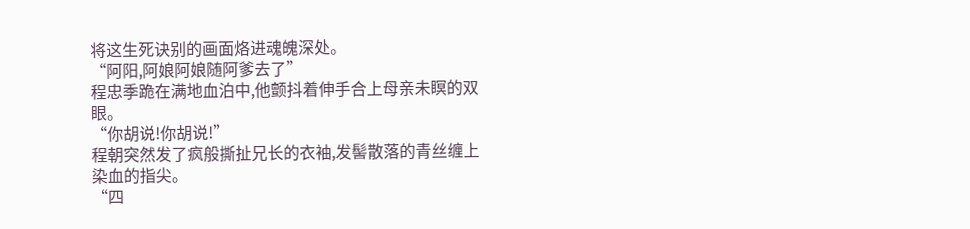将这生死诀别的画面烙进魂魄深处。
“阿阳,阿娘阿娘随阿爹去了”
程忠季跪在满地血泊中,他颤抖着伸手合上母亲未瞑的双眼。
“你胡说!你胡说!”
程朝突然发了疯般撕扯兄长的衣袖,发髻散落的青丝缠上染血的指尖。
“四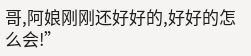哥,阿娘刚刚还好好的,好好的怎么会!”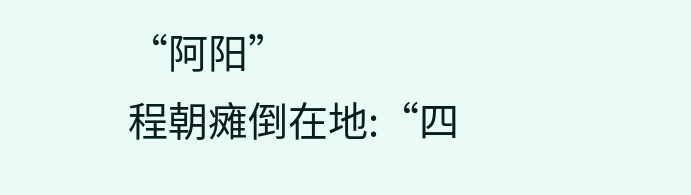“阿阳”
程朝瘫倒在地:“四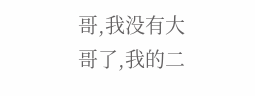哥,我没有大哥了,我的二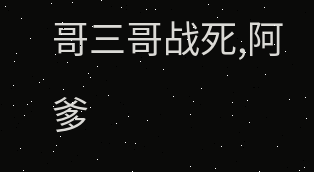哥三哥战死,阿爹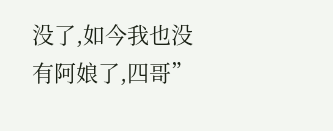没了,如今我也没有阿娘了,四哥”